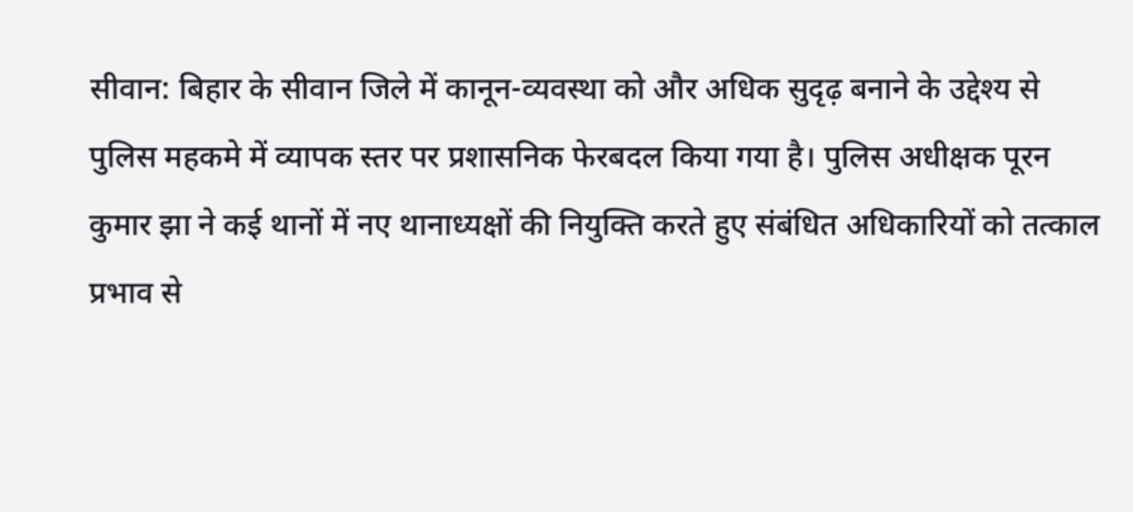सीवान: बिहार के सीवान जिले में कानून-व्यवस्था को और अधिक सुदृढ़ बनाने के उद्देश्य से पुलिस महकमे में व्यापक स्तर पर प्रशासनिक फेरबदल किया गया है। पुलिस अधीक्षक पूरन कुमार झा ने कई थानों में नए थानाध्यक्षों की नियुक्ति करते हुए संबंधित अधिकारियों को तत्काल प्रभाव से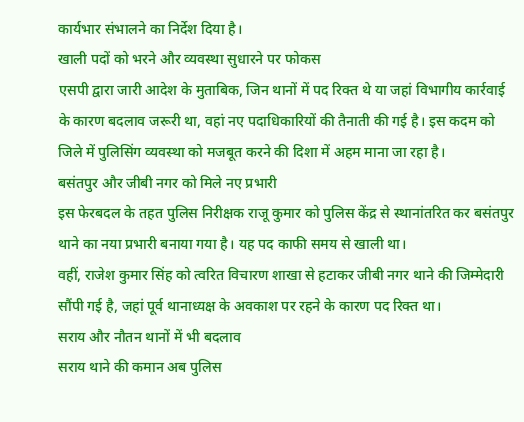कार्यभार संभालने का निर्देश दिया है।
खाली पदों को भरने और व्यवस्था सुधारने पर फोकस
एसपी द्वारा जारी आदेश के मुताबिक, जिन थानों में पद रिक्त थे या जहां विभागीय कार्रवाई के कारण बदलाव जरूरी था, वहां नए पदाधिकारियों की तैनाती की गई है। इस कदम को जिले में पुलिसिंग व्यवस्था को मजबूत करने की दिशा में अहम माना जा रहा है।
बसंतपुर और जीबी नगर को मिले नए प्रभारी
इस फेरबदल के तहत पुलिस निरीक्षक राजू कुमार को पुलिस केंद्र से स्थानांतरित कर बसंतपुर थाने का नया प्रभारी बनाया गया है। यह पद काफी समय से खाली था।
वहीं, राजेश कुमार सिंह को त्वरित विचारण शाखा से हटाकर जीबी नगर थाने की जिम्मेदारी सौंपी गई है, जहां पूर्व थानाध्यक्ष के अवकाश पर रहने के कारण पद रिक्त था।
सराय और नौतन थानों में भी बदलाव
सराय थाने की कमान अब पुलिस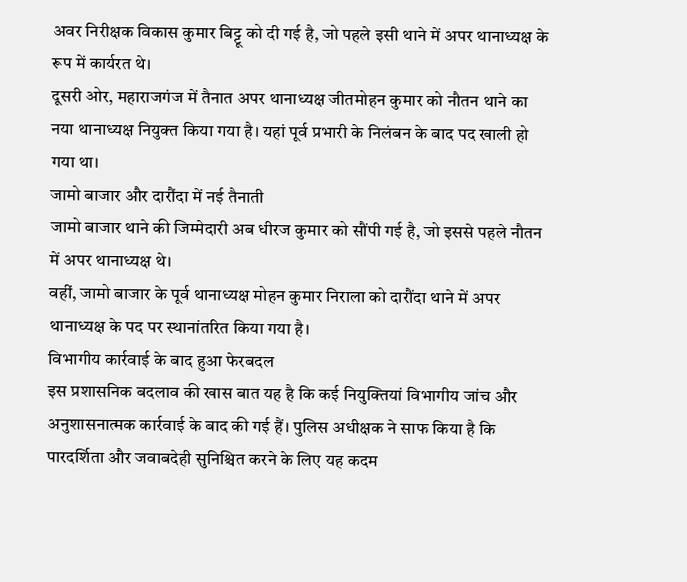अवर निरीक्षक विकास कुमार बिट्टू को दी गई है, जो पहले इसी थाने में अपर थानाध्यक्ष के रूप में कार्यरत थे।
दूसरी ओर, महाराजगंज में तैनात अपर थानाध्यक्ष जीतमोहन कुमार को नौतन थाने का नया थानाध्यक्ष नियुक्त किया गया है। यहां पूर्व प्रभारी के निलंबन के बाद पद खाली हो गया था।
जामो बाजार और दारौंदा में नई तैनाती
जामो बाजार थाने की जिम्मेदारी अब धीरज कुमार को सौंपी गई है, जो इससे पहले नौतन में अपर थानाध्यक्ष थे।
वहीं, जामो बाजार के पूर्व थानाध्यक्ष मोहन कुमार निराला को दारौंदा थाने में अपर थानाध्यक्ष के पद पर स्थानांतरित किया गया है।
विभागीय कार्रवाई के बाद हुआ फेरबदल
इस प्रशासनिक बदलाव की खास बात यह है कि कई नियुक्तियां विभागीय जांच और अनुशासनात्मक कार्रवाई के बाद की गई हैं। पुलिस अधीक्षक ने साफ किया है कि पारदर्शिता और जवाबदेही सुनिश्चित करने के लिए यह कदम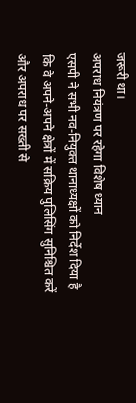जरूरी था।
अपराध नियंत्रण पर रहेगा विशेष ध्यान
एसपी ने सभी नव-नियुक्त थानाध्यक्षों को निर्देश दिया है कि वे अपने-अपने क्षेत्रों में सक्रिय पुलिसिंग सुनिश्चित करें और अपराध पर सख्ती से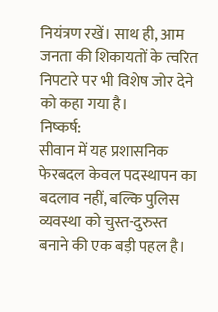नियंत्रण रखें। साथ ही, आम जनता की शिकायतों के त्वरित निपटारे पर भी विशेष जोर देने को कहा गया है।
निष्कर्ष:
सीवान में यह प्रशासनिक फेरबदल केवल पदस्थापन का बदलाव नहीं, बल्कि पुलिस व्यवस्था को चुस्त-दुरुस्त बनाने की एक बड़ी पहल है।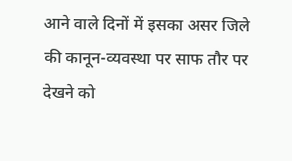आने वाले दिनों में इसका असर जिले की कानून-व्यवस्था पर साफ तौर पर देखने को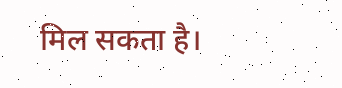मिल सकता है।